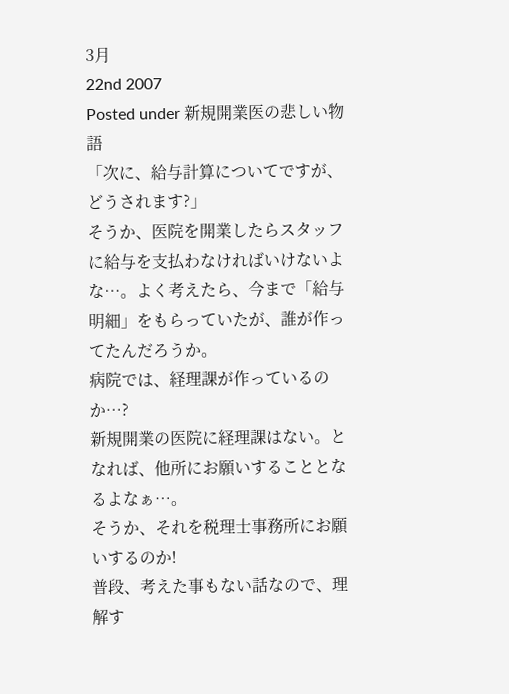3月
22nd 2007
Posted under 新規開業医の悲しい物語
「次に、給与計算についてですが、どうされます?」
そうか、医院を開業したらスタッフに給与を支払わなければいけないよな…。よく考えたら、今まで「給与明細」をもらっていたが、誰が作ってたんだろうか。
病院では、経理課が作っているのか…?
新規開業の医院に経理課はない。となれば、他所にお願いすることとなるよなぁ…。
そうか、それを税理士事務所にお願いするのか!
普段、考えた事もない話なので、理解す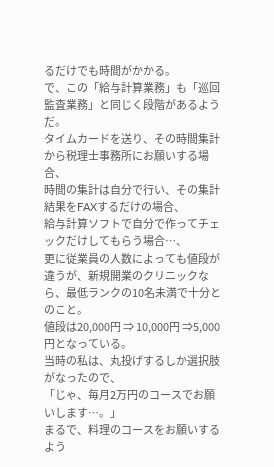るだけでも時間がかかる。
で、この「給与計算業務」も「巡回監査業務」と同じく段階があるようだ。
タイムカードを送り、その時間集計から税理士事務所にお願いする場合、
時間の集計は自分で行い、その集計結果をFAXするだけの場合、
給与計算ソフトで自分で作ってチェックだけしてもらう場合…、
更に従業員の人数によっても値段が違うが、新規開業のクリニックなら、最低ランクの10名未満で十分とのこと。
値段は20,000円 ⇒ 10,000円 ⇒5,000円となっている。
当時の私は、丸投げするしか選択肢がなったので、
「じゃ、毎月2万円のコースでお願いします…。」
まるで、料理のコースをお願いするよう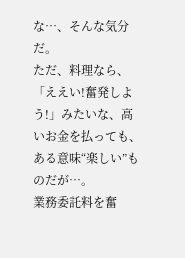な…、そんな気分だ。
ただ、料理なら、「ええい!奮発しよう!」みたいな、高いお金を払っても、ある意味“楽しい”ものだが…。
業務委託料を奮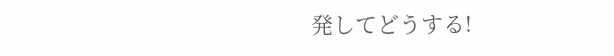発してどうする!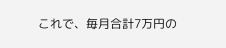これで、毎月合計7万円の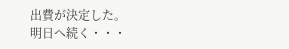出費が決定した。
明日へ続く・・・